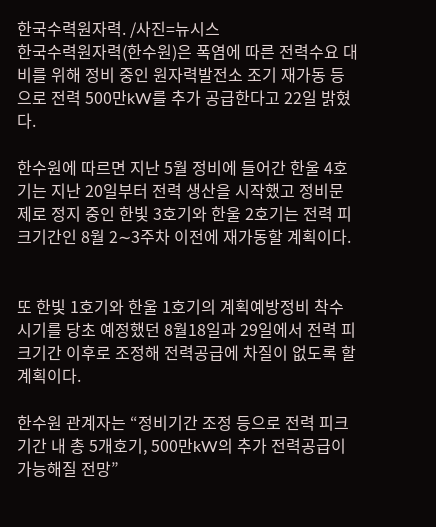한국수력원자력. /사진=뉴시스
한국수력원자력(한수원)은 폭염에 따른 전력수요 대비를 위해 정비 중인 원자력발전소 조기 재가동 등으로 전력 500만kW를 추가 공급한다고 22일 밝혔다.

한수원에 따르면 지난 5월 정비에 들어간 한울 4호기는 지난 20일부터 전력 생산을 시작했고 정비문제로 정지 중인 한빛 3호기와 한울 2호기는 전력 피크기간인 8월 2∼3주차 이전에 재가동할 계획이다.


또 한빛 1호기와 한울 1호기의 계획예방정비 착수시기를 당초 예정했던 8월18일과 29일에서 전력 피크기간 이후로 조정해 전력공급에 차질이 없도록 할 계획이다.

한수원 관계자는 “정비기간 조정 등으로 전력 피크기간 내 총 5개호기, 500만kW의 추가 전력공급이 가능해질 전망”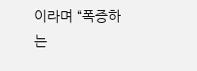이라며 “폭증하는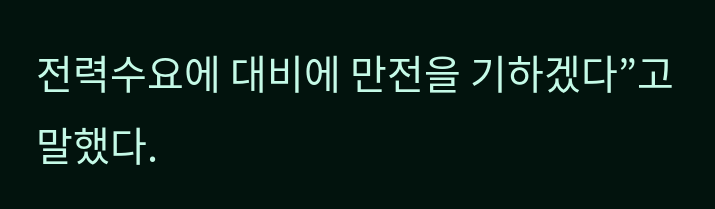전력수요에 대비에 만전을 기하겠다”고 말했다.